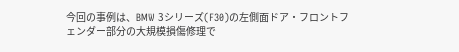今回の事例は、BMW 3シリーズ(F30)の左側面ドア・フロントフェンダー部分の大規模損傷修理で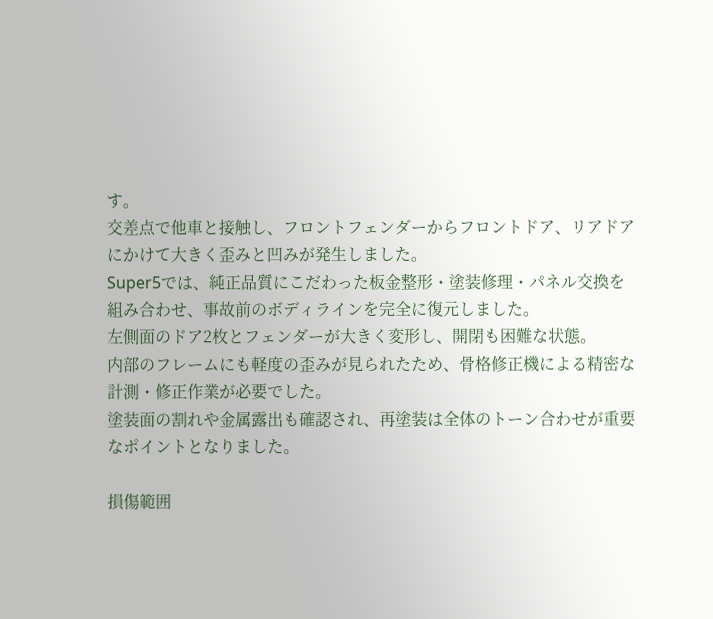す。
交差点で他車と接触し、フロントフェンダーからフロントドア、リアドアにかけて大きく歪みと凹みが発生しました。
Super5では、純正品質にこだわった板金整形・塗装修理・パネル交換を組み合わせ、事故前のボディラインを完全に復元しました。
左側面のドア2枚とフェンダーが大きく変形し、開閉も困難な状態。
内部のフレームにも軽度の歪みが見られたため、骨格修正機による精密な計測・修正作業が必要でした。
塗装面の割れや金属露出も確認され、再塗装は全体のトーン合わせが重要なポイントとなりました。

損傷範囲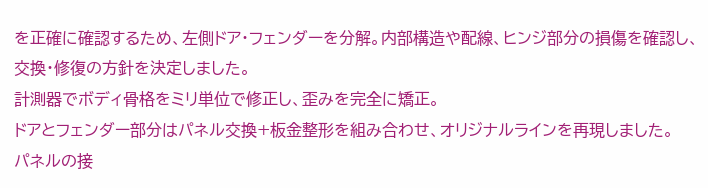を正確に確認するため、左側ドア・フェンダーを分解。内部構造や配線、ヒンジ部分の損傷を確認し、交換・修復の方針を決定しました。
計測器でボディ骨格をミリ単位で修正し、歪みを完全に矯正。
ドアとフェンダー部分はパネル交換+板金整形を組み合わせ、オリジナルラインを再現しました。
パネルの接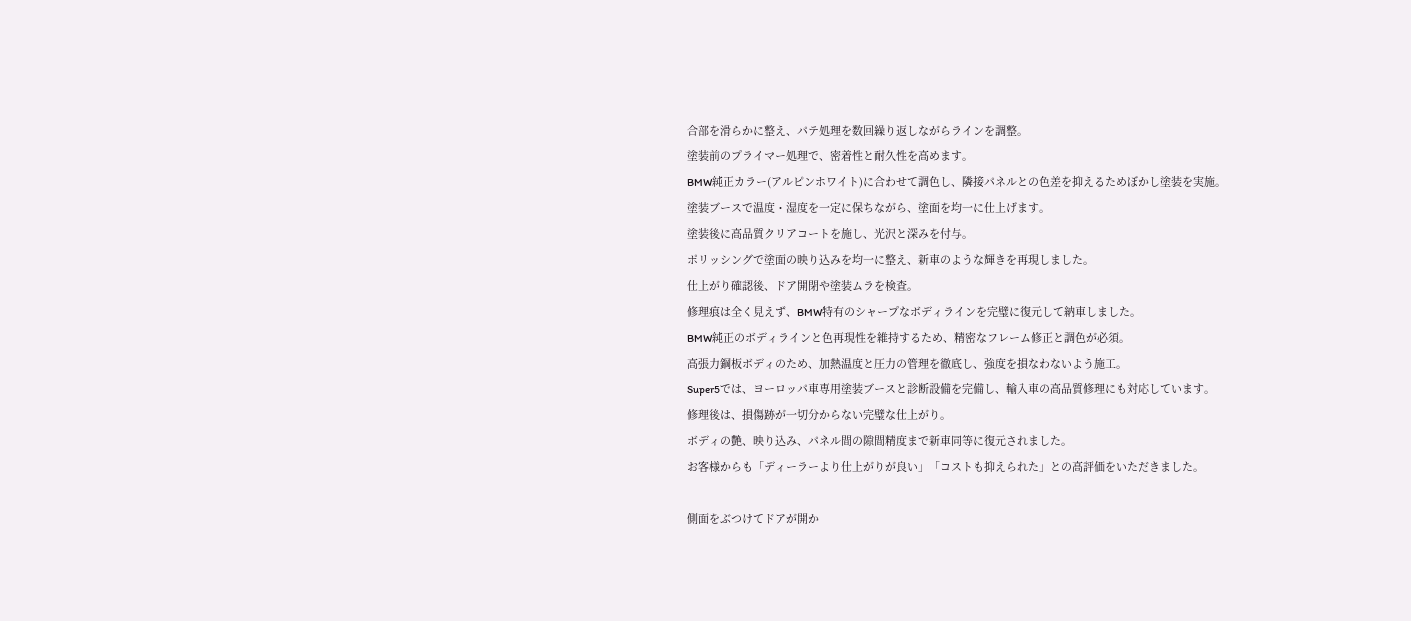合部を滑らかに整え、パテ処理を数回繰り返しながらラインを調整。
塗装前のプライマー処理で、密着性と耐久性を高めます。
BMW純正カラー(アルピンホワイト)に合わせて調色し、隣接パネルとの色差を抑えるためぼかし塗装を実施。
塗装ブースで温度・湿度を一定に保ちながら、塗面を均一に仕上げます。
塗装後に高品質クリアコートを施し、光沢と深みを付与。
ポリッシングで塗面の映り込みを均一に整え、新車のような輝きを再現しました。
仕上がり確認後、ドア開閉や塗装ムラを検査。
修理痕は全く見えず、BMW特有のシャープなボディラインを完璧に復元して納車しました。
BMW純正のボディラインと色再現性を維持するため、精密なフレーム修正と調色が必須。
高張力鋼板ボディのため、加熱温度と圧力の管理を徹底し、強度を損なわないよう施工。
Super5では、ヨーロッパ車専用塗装ブースと診断設備を完備し、輸入車の高品質修理にも対応しています。
修理後は、損傷跡が一切分からない完璧な仕上がり。
ボディの艶、映り込み、パネル間の隙間精度まで新車同等に復元されました。
お客様からも「ディーラーより仕上がりが良い」「コストも抑えられた」との高評価をいただきました。

側面をぶつけてドアが開か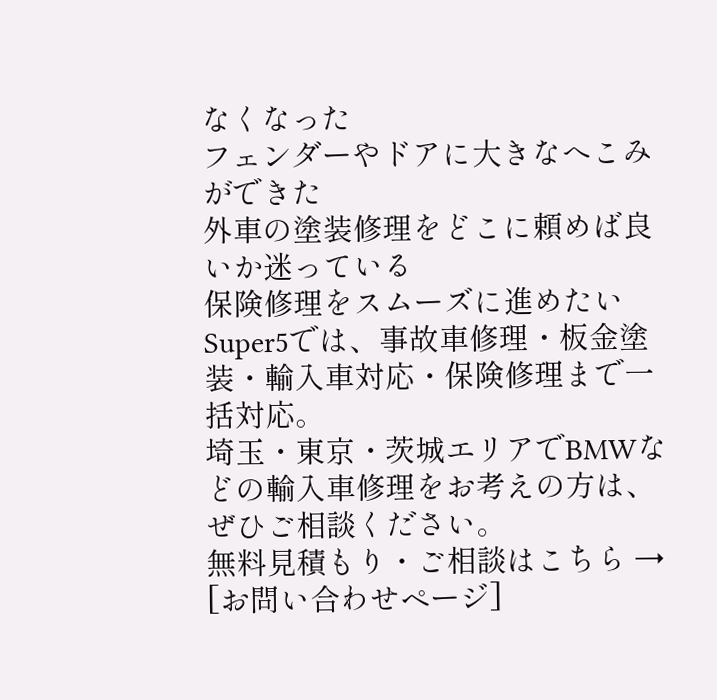なくなった
フェンダーやドアに大きなへこみができた
外車の塗装修理をどこに頼めば良いか迷っている
保険修理をスムーズに進めたい
Super5では、事故車修理・板金塗装・輸入車対応・保険修理まで一括対応。
埼玉・東京・茨城エリアでBMWなどの輸入車修理をお考えの方は、ぜひご相談ください。
無料見積もり・ご相談はこちら → [お問い合わせページ]